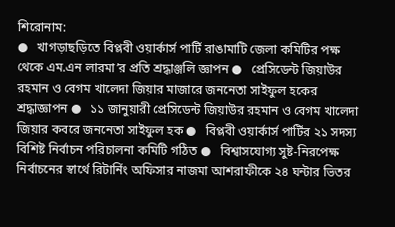শিরোনাম:
●   খাগড়াছড়িতে বিপ্লবী ওয়ার্কার্স পার্টি রাঙামাটি জেলা কমিটির পক্ষ থেকে এম.এন লারমা’র প্রতি শ্রদ্ধাঞ্জলি জ্ঞাপন ●   প্রেসিডেন্ট জিয়াউর রহমান ও বেগম খালেদা জিয়ার মাজারে জননেতা সাইফুল হকের শ্রদ্ধাজ্ঞাপন ●   ১১ জানুয়ারী প্রেসিডেন্ট জিয়াউর রহমান ও বেগম খালেদা জিয়ার কবরে জননেতা সাইফুল হক ●   বিপ্লবী ওয়ার্কার্স পার্টির ২১ সদস্য বিশিষ্ট নির্বাচন পরিচালনা কমিটি গঠিত ●   বিশ্বাসযোগ্য সুষ্ট-নিরপেক্ষ নির্বাচনের স্বার্থে রিটার্নিং অফিসার নাজমা আশরাফীকে ২৪ ঘন্টার ভিতর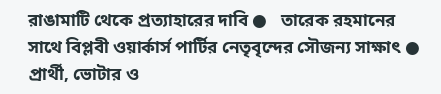রাঙামাটি থেকে প্রত্যাহারের দাবি ●   তারেক রহমানের সাথে বিপ্লবী ওয়ার্কার্স পার্টির নেতৃবৃন্দের সৌজন্য সাক্ষাৎ ●   প্রার্থী, ভোটার ও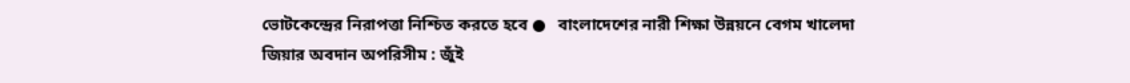ভোটকেন্দ্রের নিরাপত্তা নিশ্চিত করতে হবে ●   বাংলাদেশের নারী শিক্ষা উন্নয়নে বেগম খালেদা জিয়ার অবদান অপরিসীম : জুঁই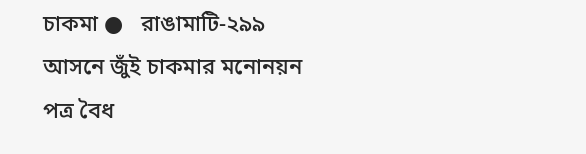চাকমা ●   রাঙামাটি-২৯৯ আসনে জুঁই চাকমার মনোনয়ন পত্র বৈধ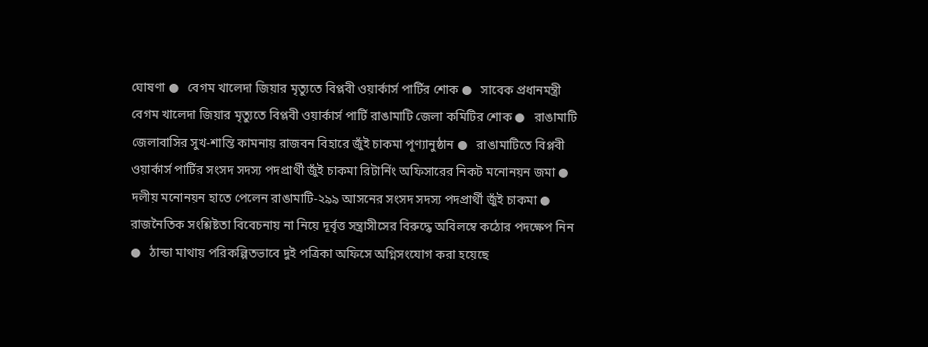ঘোষণা ●   বেগম খালেদা জিয়ার মৃত্যুতে বিপ্লবী ওয়ার্কার্স পার্টির শোক ●   সাবেক প্রধানমন্ত্রী বেগম খালেদা জিয়ার মৃত্যুতে বিপ্লবী ওয়ার্কার্স পার্টি রাঙামাটি জেলা কমিটির শোক ●   রাঙামাটি জেলাবাসির সুখ-শান্তি কামনায় রাজবন বিহারে জুঁই চাকমা পূণ্যানুষ্ঠান ●   রাঙামাটিতে বিপ্লবী ওয়ার্কার্স পার্টির সংসদ সদস্য পদপ্রার্থী জুঁই চাকমা রিটার্নিং অফিসারের নিকট মনোনয়ন জমা ●   দলীয় মনোনয়ন হাতে পেলেন রাঙামাটি-২৯৯ আসনের সংসদ সদস্য পদপ্রার্থী জুঁই চাকমা ●   রাজনৈতিক সংশ্লিষ্টতা বিবেচনায় না নিয়ে দূর্বৃত্ত সন্ত্রাসীসের বিরুদ্ধে অবিলম্বে কঠোর পদক্ষেপ নিন ●   ঠান্ডা মাথায় পরিকল্পিতভাবে দুই পত্রিকা অফিসে অগ্নিসংযোগ করা হয়েছে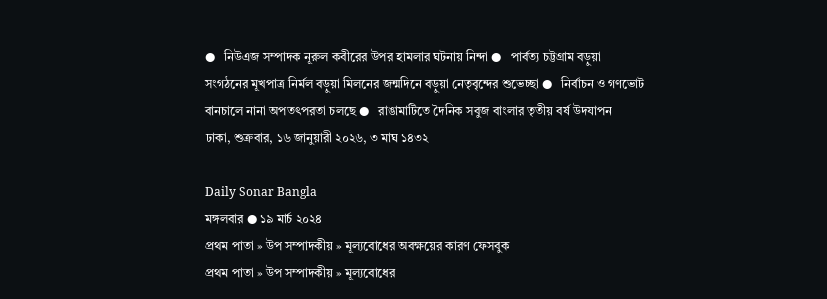●   নিউএজ সম্পাদক নূরুল কবীরের উপর হামলার ঘটনায় নিন্দা ●   পার্বত্য চট্টগ্রাম বড়ুয়া সংগঠনের মূখপাত্র নির্মল বড়ুয়া মিলনের জন্মদিনে বড়ুয়া নেতৃবৃন্দের শুভেচ্ছা ●   নির্বাচন ও গণভোট বানচালে নানা অপতৎপরতা চলছে ●   রাঙামাটিতে দৈনিক সবুজ বাংলার তৃতীয় বর্ষ উদযাপন
ঢাকা, শুক্রবার, ১৬ জানুয়ারী ২০২৬, ৩ মাঘ ১৪৩২

Daily Sonar Bangla
মঙ্গলবার ● ১৯ মার্চ ২০২৪
প্রথম পাতা » উপ সম্পাদকীয় » মূল্যবোধের অবক্ষয়ের কারণ ফেসবুক
প্রথম পাতা » উপ সম্পাদকীয় » মূল্যবোধের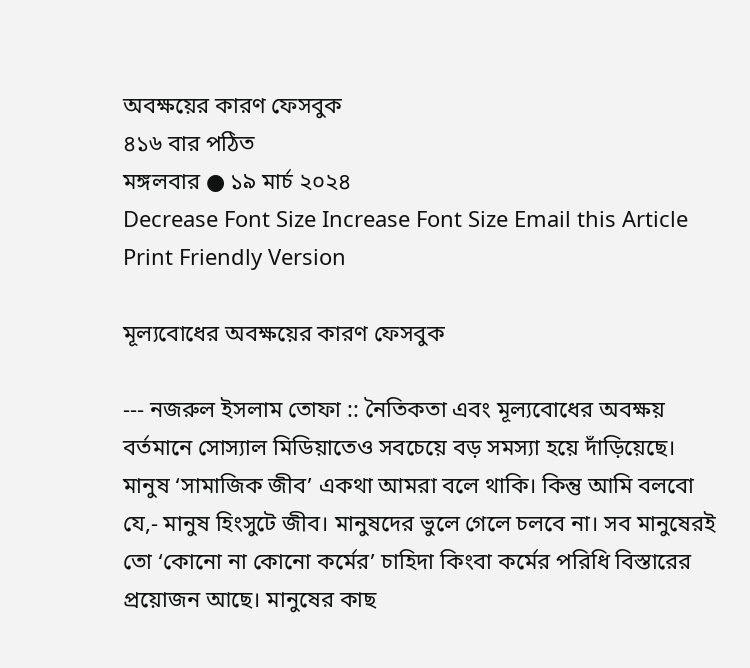অবক্ষয়ের কারণ ফেসবুক
৪১৬ বার পঠিত
মঙ্গলবার ● ১৯ মার্চ ২০২৪
Decrease Font Size Increase Font Size Email this Article Print Friendly Version

মূল্যবোধের অবক্ষয়ের কারণ ফেসবুক

--- নজরুল ইসলাম তোফা :: নৈতিকতা এবং মূল্যবোধের অবক্ষয় বর্তমানে সোস্যাল মিডিয়াতেও সবচেয়ে বড় সমস্যা হয়ে দাঁড়িয়েছে। মানুষ ‘সামাজিক জীব’ একথা আমরা বলে থাকি। কিন্তু আমি বলবো যে,- মানুষ হিংসুটে জীব। মানুষদের ভুলে গেলে চলবে না। সব মানুষেরই তো ‘কোনো না কোনো কর্মের’ চাহিদা কিংবা কর্মের পরিধি বিস্তারের প্রয়োজন আছে। মানুষের কাছ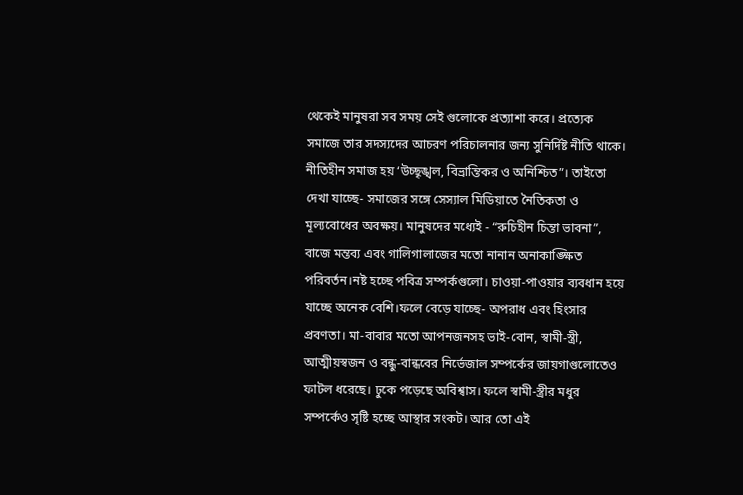থেকেই মানুষরা সব সময় সেই গুলোকে প্রত্যাশা করে। প্রত্যেক সমাজে তার সদস্যদের আচরণ পরিচালনার জন্য সুনির্দিষ্ট নীতি থাকে। নীতিহীন সমাজ হয় ‘উচ্ছৃঙ্খল, বিভ্রান্তিকর ও অনিশ্চিত”। তাইতো দেখা যাচ্ছে- সমাজের সঙ্গে সেস্যাল মিডিয়াতে নৈতিকতা ও মূল্যবোধের অবক্ষয়। মানুষদের মধ্যেই - “রুচিহীন চিন্তা ভাবনা”, বাজে মন্তব্য এবং গালিগালাজের মতো নানান অনাকাঙ্ক্ষিত পরিবর্তন।নষ্ট হচ্ছে পবিত্র সম্পর্কগুলো। চাওয়া-পাওয়ার ব্যবধান হয়ে যাচ্ছে অনেক বেশি।ফলে বেড়ে যাচ্ছে- অপরাধ এবং হিংসার প্রবণতা। মা-বাবার মতো আপনজনসহ ভাই-বোন, স্বামী-স্ত্রী, আত্মীয়স্বজন ও বন্ধু-বান্ধবের নির্ভেজাল সম্পর্কের জায়গাগুলোতেও ফাটল ধরেছে। ঢুকে পড়েছে অবিশ্বাস। ফলে স্বামী-স্ত্রীর মধুর সম্পর্কেও সৃষ্টি হচ্ছে আস্থার সংকট। আর তো এই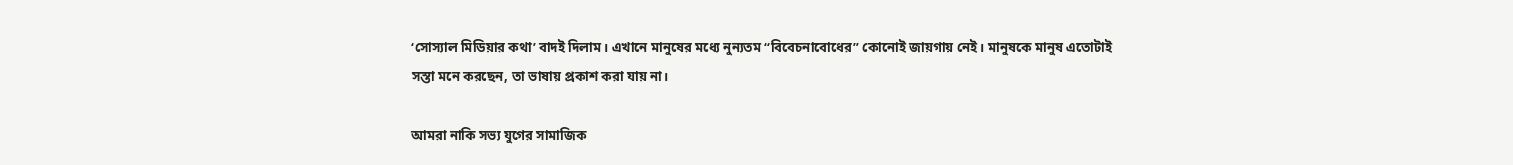‘সোস্যাল মিডিয়ার কথা’ বাদই দিলাম। এখানে মানুষের মধ্যে নুন্যতম “বিবেচনাবোধের” কোনোই জায়গায় নেই। মানুষকে মানুষ এতোটাই সস্তা মনে করছেন, তা ভাষায় প্রকাশ করা যায় না।

আমরা নাকি সভ্য যুগের সামাজিক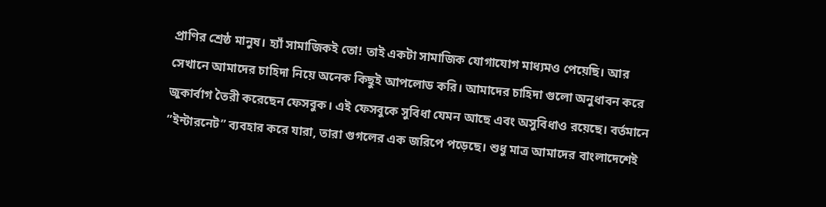প্রাণির শ্রেষ্ঠ মানুষ। হ্যাঁ সামাজিকই তো! তাই একটা সামাজিক যোগাযোগ মাধ্যমও পেয়েছি। আর সেখানে আমাদের চাহিদা নিয়ে অনেক কিছুই আপলোড করি। আমাদের চাহিদা গুলো অনুধাবন করে জুকার্বাগ তৈরী করেছেন ফেসবুক। এই ফেসবুকে সুবিধা যেমন আছে এবং অসুবিধাও রয়েছে। বর্তমানে ”ইন্টারনেট” ব্যবহার করে যারা, তারা গুগলের এক জরিপে পড়েছে। শুধু মাত্র আমাদের বাংলাদেশেই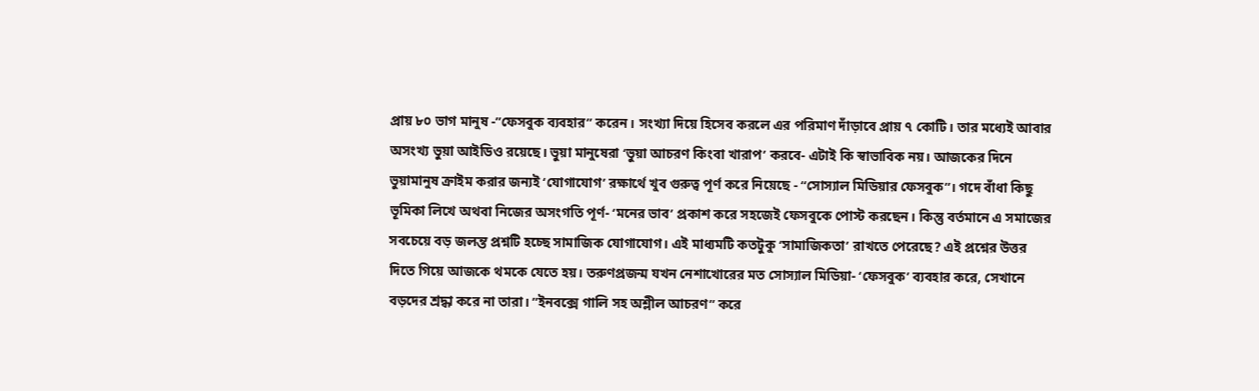প্রায় ৮০ ভাগ মানুষ -”ফেসবুক ব্যবহার” করেন। সংখ্যা দিয়ে হিসেব করলে এর পরিমাণ দাঁড়াবে প্রায় ৭ কোটি। তার মধ্যেই আবার অসংখ্য ভুয়া আইডিও রয়েছে। ভুয়া মানুষেরা ‘ভুয়া আচরণ কিংবা খারাপ’ করবে- এটাই কি স্বাভাবিক নয়। আজকের দিনে ভুয়ামানুষ ক্রাইম করার জন্যই ‘যোগাযোগ’ রক্ষার্থে খুব গুরুত্ব পূর্ণ করে নিয়েছে - “সোস্যাল মিডিয়ার ফেসবুক”। গদে বাঁধা কিছু ভূমিকা লিখে অথবা নিজের অসংগতি পূর্ণ- ‘মনের ভাব’ প্রকাশ করে সহজেই ফেসবুকে পোস্ট করছেন। কিন্তু বর্তমানে এ সমাজের সবচেয়ে বড় জলন্ত প্রশ্নটি হচ্ছে সামাজিক যোগাযোগ। এই মাধ্যমটি কতটুকু ‘সামাজিকতা’ রাখতে পেরেছে? এই প্রশ্নের উত্তর দিতে গিয়ে আজকে থমকে যেতে হয়। তরুণপ্রজন্ম যখন নেশাখোরের মত সোস্যাল মিডিয়া- ‘ফেসবুক’ ব্যবহার করে, সেখানে বড়দের শ্রদ্ধা করে না তারা। ”ইনবক্সে গালি সহ অশ্লীল আচরণ” করে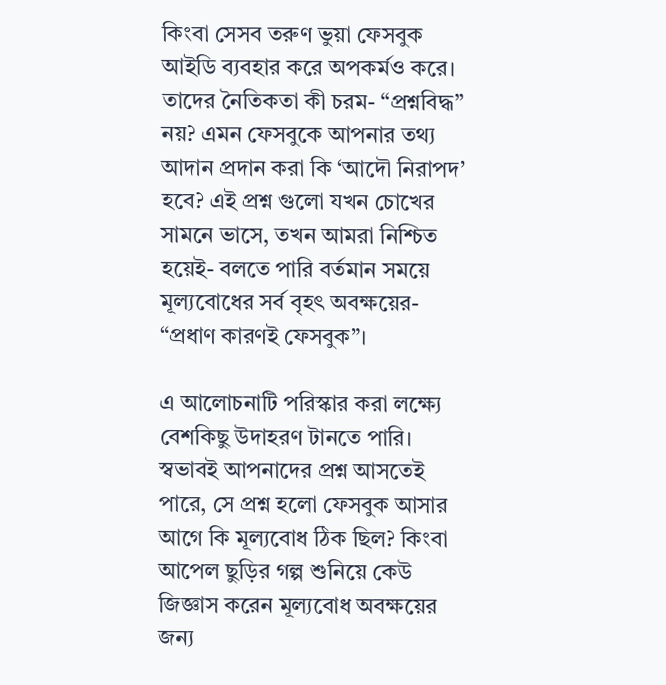কিংবা সেসব তরুণ ভুয়া ফেসবুক আইডি ব্যবহার করে অপকর্মও করে। তাদের নৈতিকতা কী চরম- “প্রশ্নবিদ্ধ” নয়? এমন ফেসবুকে আপনার তথ্য আদান প্রদান করা কি ‘আদৌ নিরাপদ’ হবে? এই প্রশ্ন গুলো যখন চোখের সামনে ভাসে, তখন আমরা নিশ্চিত হয়েই- বলতে পারি বর্তমান সময়ে মূল্যবোধের সর্ব বৃহৎ অবক্ষয়ের- “প্রধাণ কারণই ফেসবুক”।

এ আলোচনাটি পরিস্কার করা লক্ষ্যে বেশকিছু উদাহরণ টানতে পারি। স্বভাবই আপনাদের প্রশ্ন আসতেই পারে, সে প্রশ্ন হলো ফেসবুক আসার আগে কি মূল্যবোধ ঠিক ছিল? কিংবা আপেল ছুড়ির গল্প শুনিয়ে কেউ জিজ্ঞাস করেন মূল্যবোধ অবক্ষয়ের জন্য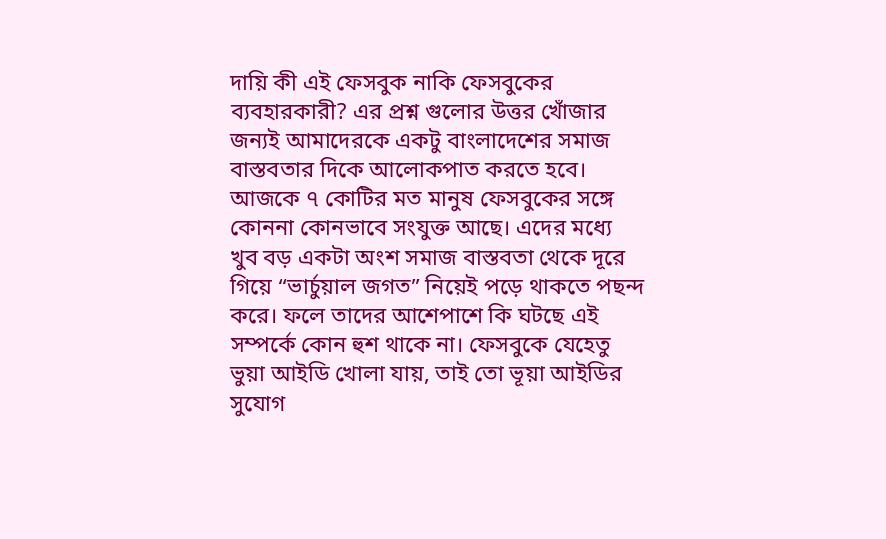দায়ি কী এই ফেসবুক নাকি ফেসবুকের ব্যবহারকারী? এর প্রশ্ন গুলোর উত্তর খোঁজার জন্যই আমাদেরকে একটু বাংলাদেশের সমাজ বাস্তবতার দিকে আলোকপাত করতে হবে। আজকে ৭ কোটির মত মানুষ ফেসবুকের সঙ্গে কোননা কোনভাবে সংযুক্ত আছে। এদের মধ্যে খুব বড় একটা অংশ সমাজ বাস্তবতা থেকে দূরে গিয়ে “ভার্চুয়াল জগত” নিয়েই পড়ে থাকতে পছন্দ করে। ফলে তাদের আশেপাশে কি ঘটছে এই সম্পর্কে কোন হুশ থাকে না। ফেসবুকে যেহেতু ভুয়া আইডি খোলা যায়, তাই তো ভূয়া আইডির সুযোগ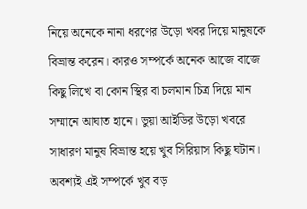নিয়ে অনেকে নানা ধরণের উড়ো খবর দিয়ে মানুষকে বিভ্রান্ত করেন। কারও সম্পর্কে অনেক আজে বাজে কিছু লিখে বা কোন স্থির বা চলমান চিত্র দিয়ে মান সম্মানে আঘাত হানে। ভুয়া আইডির উড়ো খবরে সাধারণ মানুষ বিভ্রান্ত হয়ে খুব সিরিয়াস কিছু ঘটান। অবশ্যই এই সম্পর্কে খুব বড়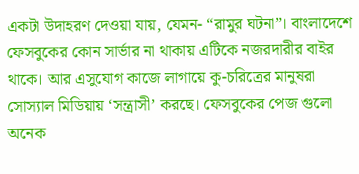একটা উদাহরণ দেওয়া যায়, যেমন- “রামুর ঘটনা”। বাংলাদেশে ফেসবুকের কোন সার্ভার না থাকায় এটিকে নজরদারীর বাইর থাকে। আর এসুযোগ কাজে লাগায়ে কু-চরিত্রের মানুষরা সোস্যাল মিডিয়ায় ‘সন্ত্রাসী’ করছে। ফেসবুকের পেজ গুলো অনেক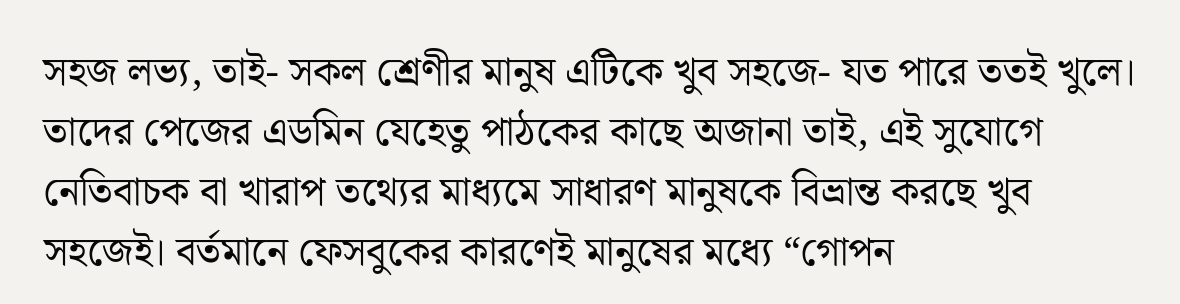সহজ লভ্য, তাই- সকল শ্রেণীর মানুষ এটিকে খুব সহজে- যত পারে ততই খুলে। তাদের পেজের এডমিন যেহেতু পাঠকের কাছে অজানা তাই, এই সুযোগে নেতিবাচক বা খারাপ তথ্যের মাধ্যমে সাধারণ মানুষকে বিভ্রান্ত করছে খুব সহজেই। বর্তমানে ফেসবুকের কারণেই মানুষের মধ্যে “গোপন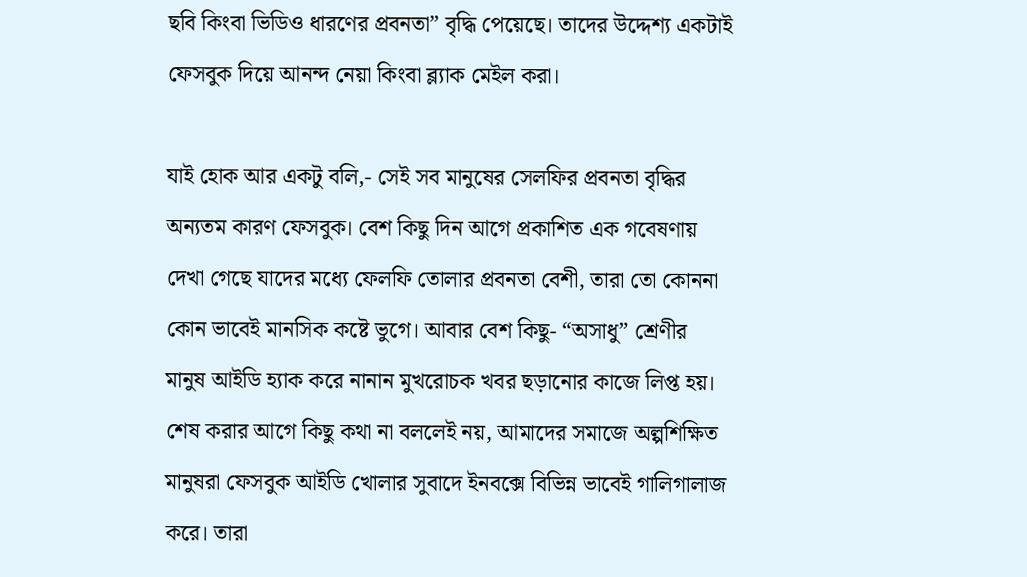ছবি কিংবা ভিডিও ধারণের প্রবনতা” বৃদ্ধি পেয়েছে। তাদের উদ্দেশ্য একটাই ফেসবুক দিয়ে আনন্দ নেয়া কিংবা ব্ল্যাক মেইল করা।

যাই হোক আর একটু বলি,- সেই সব মানুষের সেলফির প্রবনতা বৃদ্ধির অন্যতম কারণ ফেসবুক। বেশ কিছু দিন আগে প্রকাশিত এক গবেষণায় দেখা গেছে যাদের মধ্যে ফেলফি তোলার প্রবনতা বেশী, তারা তো কোননা কোন ভাবেই মানসিক কষ্টে ভুগে। আবার বেশ কিছু- “অসাধু” শ্রেণীর মানুষ আইডি হ্যাক করে নানান মুখরোচক খবর ছড়ানোর কাজে লিপ্ত হয়। শেষ করার আগে কিছু কথা না বললেই নয়, আমাদের সমাজে অল্পশিক্ষিত মানুষরা ফেসবুক আইডি খোলার সুবাদে ইনবক্সে বিভিন্ন ভাবেই গালিগালাজ করে। তারা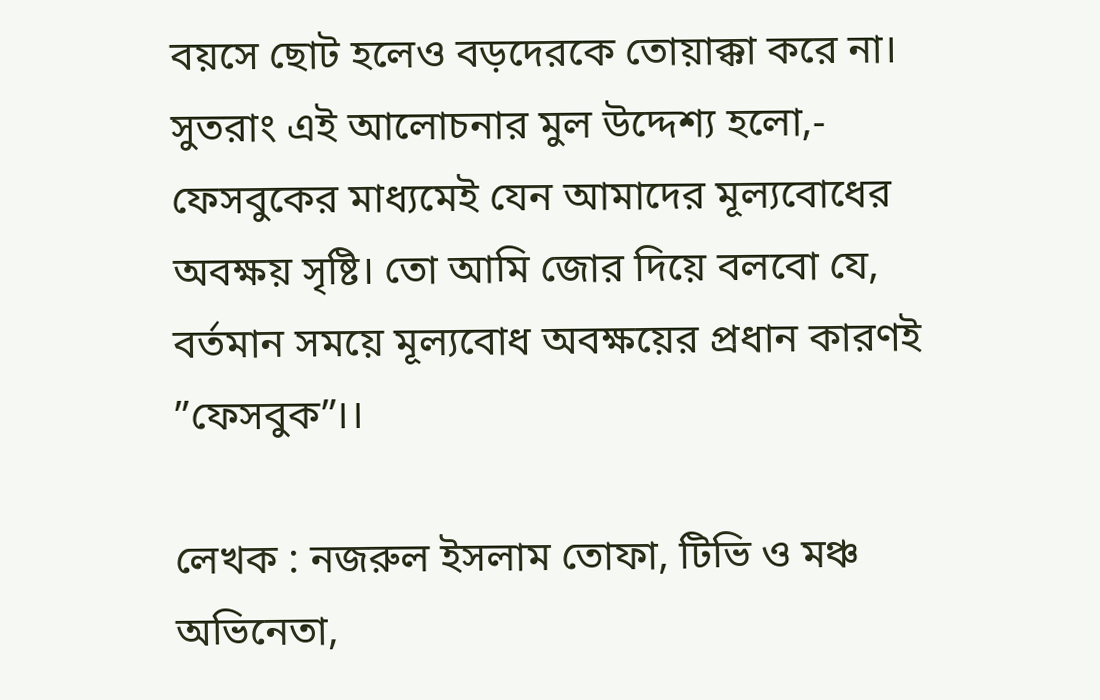বয়সে ছোট হলেও বড়দেরকে তোয়াক্কা করে না। সুতরাং এই আলোচনার মুল উদ্দেশ্য হলো,- ফেসবুকের মাধ্যমেই যেন আমাদের মূল্যবোধের অবক্ষয় সৃষ্টি। তো আমি জোর দিয়ে বলবো যে, বর্তমান সময়ে মূল্যবোধ অবক্ষয়ের প্রধান কারণই ”ফেসবুক”।।

লেখক : নজরুল ইসলাম তোফা, টিভি ও মঞ্চ অভিনেতা,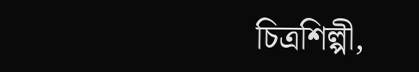চিত্রশিল্পী,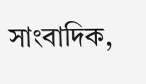সাংবাদিক,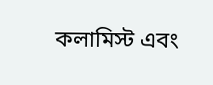কলামিস্ট এবং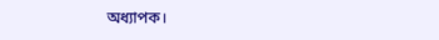অধ্যাপক।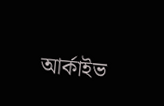আর্কাইভ